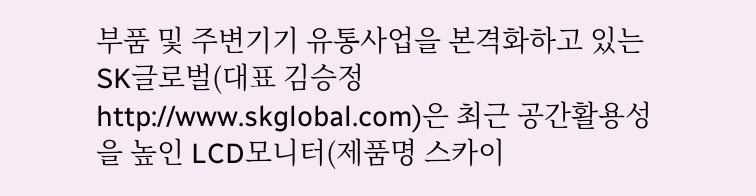부품 및 주변기기 유통사업을 본격화하고 있는 SK글로벌(대표 김승정 http://www.skglobal.com)은 최근 공간활용성을 높인 LCD모니터(제품명 스카이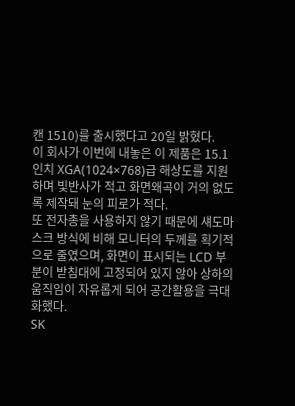캔 1510)를 출시했다고 20일 밝혔다.
이 회사가 이번에 내놓은 이 제품은 15.1인치 XGA(1024×768)급 해상도를 지원하며 빛반사가 적고 화면왜곡이 거의 없도록 제작돼 눈의 피로가 적다.
또 전자총을 사용하지 않기 때문에 섀도마스크 방식에 비해 모니터의 두께를 획기적으로 줄였으며, 화면이 표시되는 LCD 부분이 받침대에 고정되어 있지 않아 상하의 움직임이 자유롭게 되어 공간활용을 극대화했다.
SK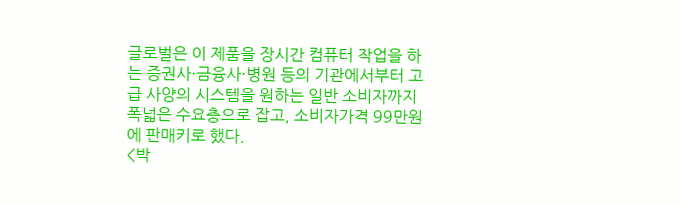글로벌은 이 제품을 장시간 컴퓨터 작업을 하는 증권사·금융사·병원 등의 기관에서부터 고급 사양의 시스템을 원하는 일반 소비자까지 폭넓은 수요층으로 잡고, 소비자가격 99만원에 판매키로 했다.
<박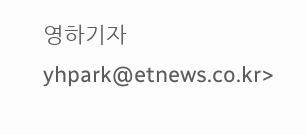영하기자 yhpark@etnews.co.kr>